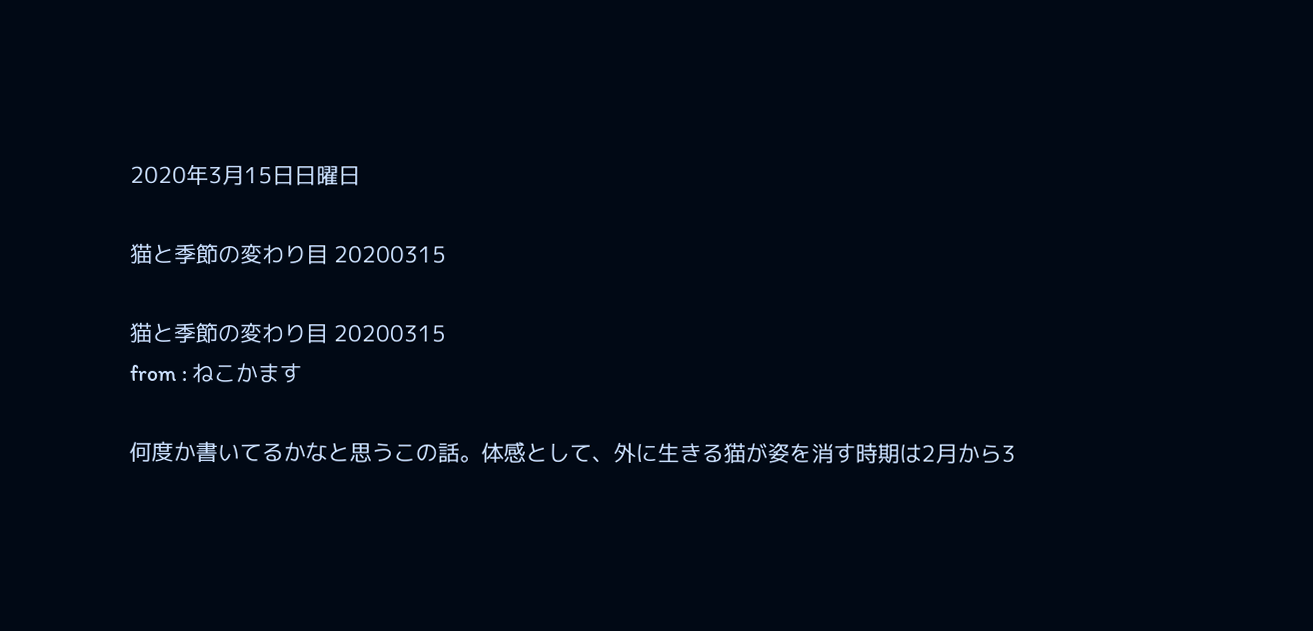2020年3月15日日曜日

猫と季節の変わり目 20200315

猫と季節の変わり目 20200315
from : ねこかます

何度か書いてるかなと思うこの話。体感として、外に生きる猫が姿を消す時期は2月から3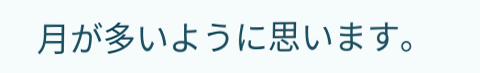月が多いように思います。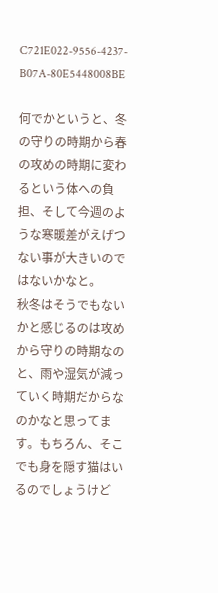C721E022-9556-4237-B07A-80E5448008BE

何でかというと、冬の守りの時期から春の攻めの時期に変わるという体への負担、そして今週のような寒暖差がえげつない事が大きいのではないかなと。
秋冬はそうでもないかと感じるのは攻めから守りの時期なのと、雨や湿気が減っていく時期だからなのかなと思ってます。もちろん、そこでも身を隠す猫はいるのでしょうけど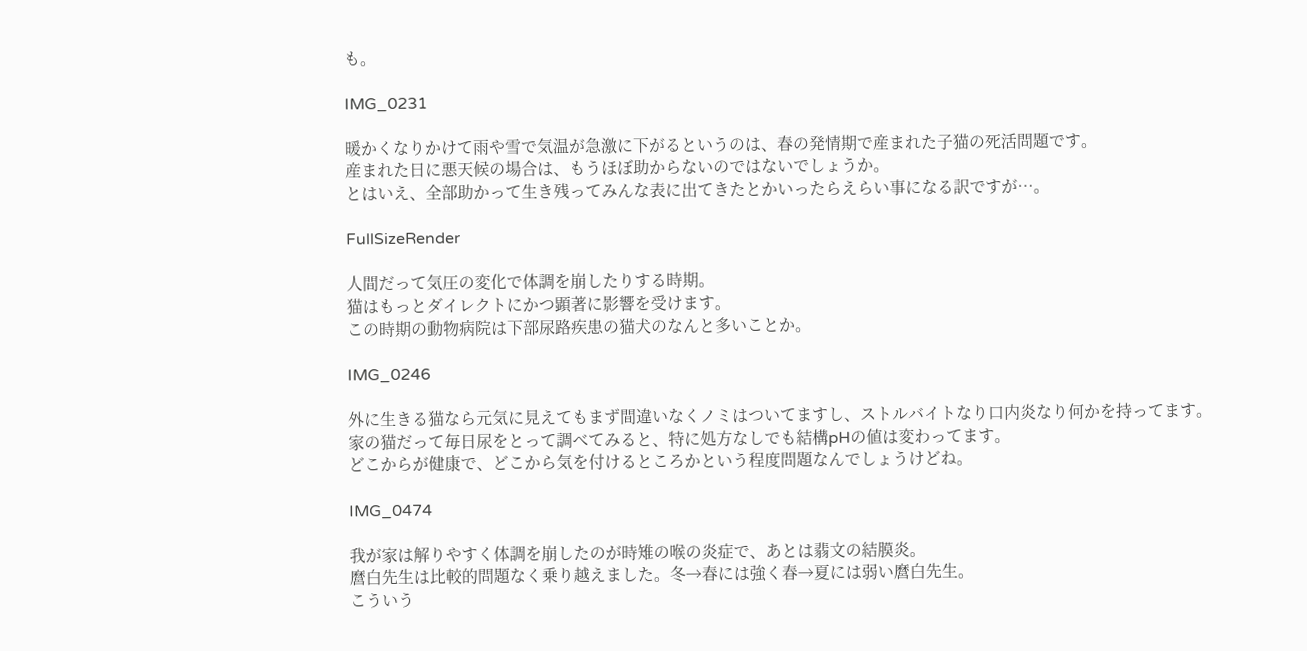も。

IMG_0231

暖かくなりかけて雨や雪で気温が急激に下がるというのは、春の発情期で産まれた子猫の死活問題です。
産まれた日に悪天候の場合は、もうほぼ助からないのではないでしょうか。
とはいえ、全部助かって生き残ってみんな表に出てきたとかいったらえらい事になる訳ですが…。

FullSizeRender

人間だって気圧の変化で体調を崩したりする時期。
猫はもっとダイレクトにかつ顕著に影響を受けます。
この時期の動物病院は下部尿路疾患の猫犬のなんと多いことか。

IMG_0246

外に生きる猫なら元気に見えてもまず間違いなくノミはついてますし、ストルバイトなり口内炎なり何かを持ってます。
家の猫だって毎日尿をとって調べてみると、特に処方なしでも結構pHの値は変わってます。
どこからが健康で、どこから気を付けるところかという程度問題なんでしょうけどね。

IMG_0474

我が家は解りやすく体調を崩したのが時雉の喉の炎症で、あとは翡文の結膜炎。
麿白先生は比較的問題なく乗り越えました。冬→春には強く春→夏には弱い麿白先生。
こういう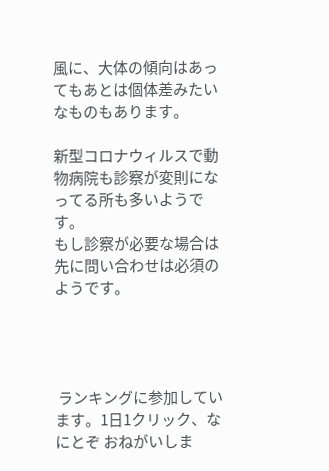風に、大体の傾向はあってもあとは個体差みたいなものもあります。

新型コロナウィルスで動物病院も診察が変則になってる所も多いようです。
もし診察が必要な場合は先に問い合わせは必須のようです。




 ランキングに参加しています。1日1クリック、なにとぞ おねがいしま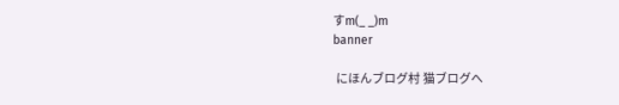すm(_ _)m
banner

 にほんブログ村 猫ブログへ